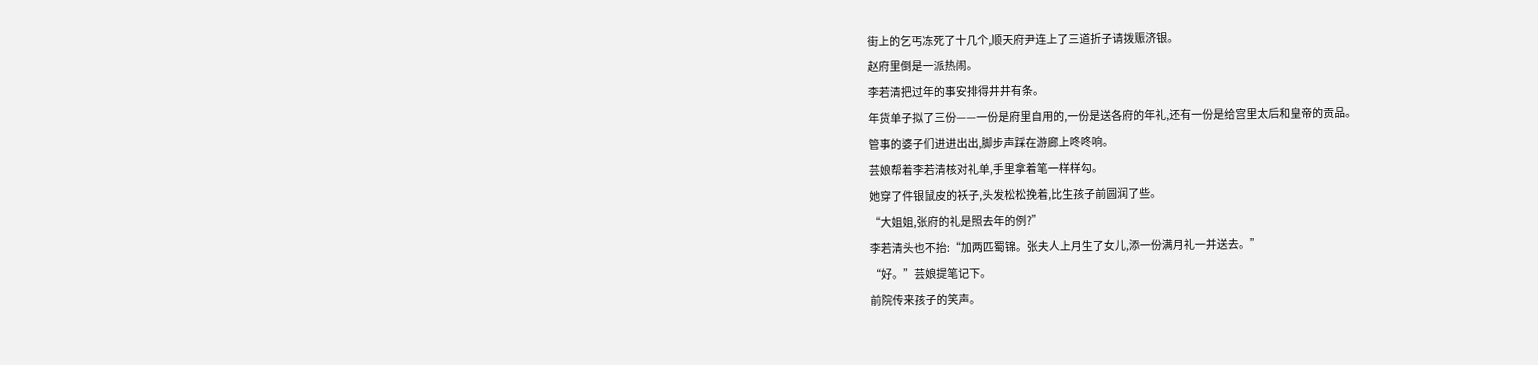街上的乞丐冻死了十几个,顺天府尹连上了三道折子请拨赈济银。
赵府里倒是一派热闹。
李若清把过年的事安排得井井有条。
年货单子拟了三份——一份是府里自用的,一份是送各府的年礼,还有一份是给宫里太后和皇帝的贡品。
管事的婆子们进进出出,脚步声踩在游廊上咚咚响。
芸娘帮着李若清核对礼单,手里拿着笔一样样勾。
她穿了件银鼠皮的袄子,头发松松挽着,比生孩子前圆润了些。
“大姐姐,张府的礼是照去年的例?”
李若清头也不抬:“加两匹蜀锦。张夫人上月生了女儿,添一份满月礼一并送去。”
“好。”芸娘提笔记下。
前院传来孩子的笑声。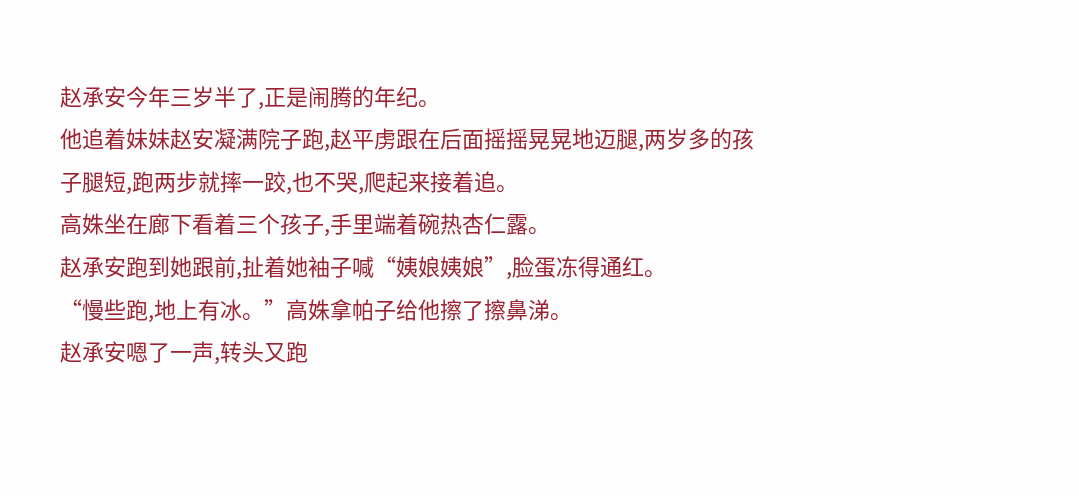赵承安今年三岁半了,正是闹腾的年纪。
他追着妹妹赵安凝满院子跑,赵平虏跟在后面摇摇晃晃地迈腿,两岁多的孩子腿短,跑两步就摔一跤,也不哭,爬起来接着追。
高姝坐在廊下看着三个孩子,手里端着碗热杏仁露。
赵承安跑到她跟前,扯着她袖子喊“姨娘姨娘”,脸蛋冻得通红。
“慢些跑,地上有冰。”高姝拿帕子给他擦了擦鼻涕。
赵承安嗯了一声,转头又跑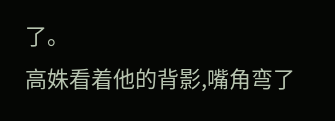了。
高姝看着他的背影,嘴角弯了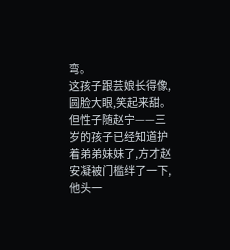弯。
这孩子跟芸娘长得像,圆脸大眼,笑起来甜。
但性子随赵宁——三岁的孩子已经知道护着弟弟妹妹了,方才赵安凝被门槛绊了一下,他头一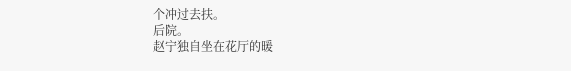个冲过去扶。
后院。
赵宁独自坐在花厅的暖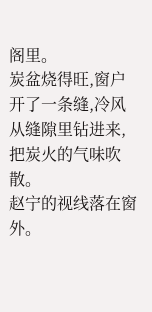阁里。
炭盆烧得旺,窗户开了一条缝,冷风从缝隙里钻进来,把炭火的气味吹散。
赵宁的视线落在窗外。